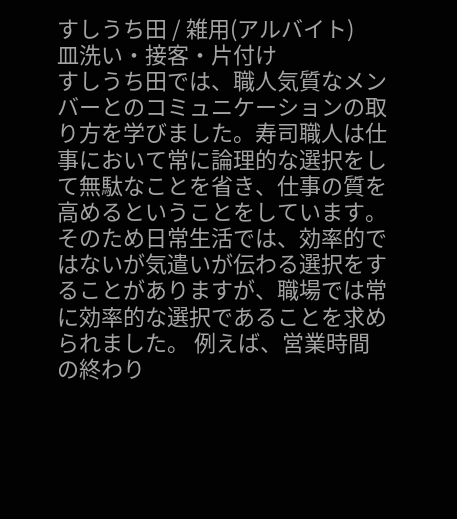すしうち田 / 雑用(アルバイト)
皿洗い・接客・片付け
すしうち田では、職人気質なメンバーとのコミュニケーションの取り方を学びました。寿司職人は仕事において常に論理的な選択をして無駄なことを省き、仕事の質を高めるということをしています。そのため日常生活では、効率的ではないが気遣いが伝わる選択をすることがありますが、職場では常に効率的な選択であることを求められました。 例えば、営業時間の終わり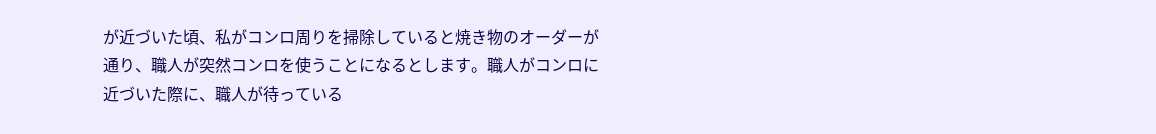が近づいた頃、私がコンロ周りを掃除していると焼き物のオーダーが通り、職人が突然コンロを使うことになるとします。職人がコンロに近づいた際に、職人が待っている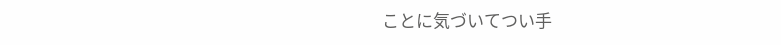ことに気づいてつい手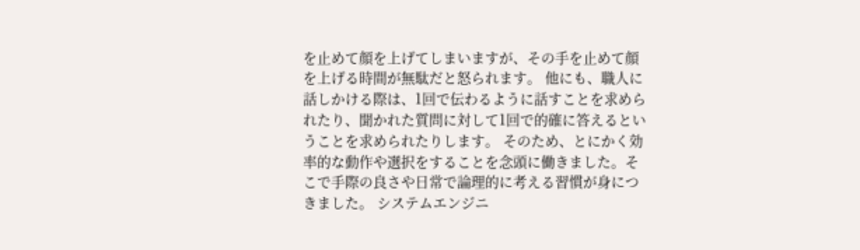を止めて顔を上げてしまいますが、その手を止めて顔を上げる時間が無駄だと怒られます。 他にも、職人に話しかける際は、1回で伝わるように話すことを求められたり、聞かれた質問に対して1回で的確に答えるということを求められたりします。 そのため、とにかく効率的な動作や選択をすることを念頭に働きました。そこで手際の良さや日常で論理的に考える習慣が身につきました。 システムエンジニ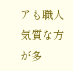アも職人気質な方が多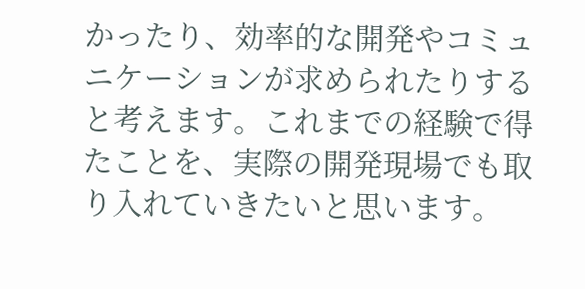かったり、効率的な開発やコミュニケーションが求められたりすると考えます。これまでの経験で得たことを、実際の開発現場でも取り入れていきたいと思います。